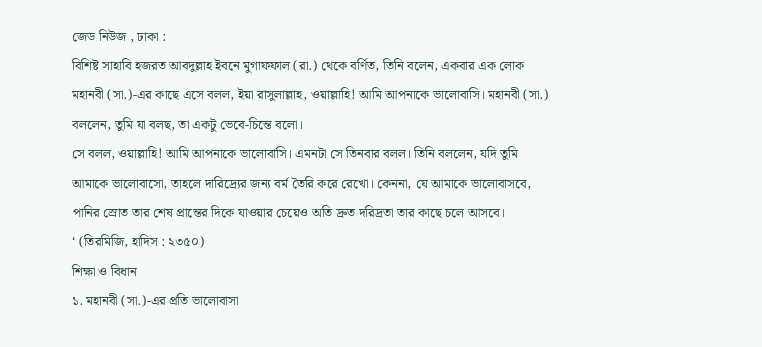জেড নিউজ , ঢাকা :
বিশিষ্ট সাহাবি হজরত আবদুল্লাহ ইবনে মুগাফফাল (রা.) থেকে বর্ণিত, তিনি বলেন, একবার এক লোক মহানবী (সা.)-এর কাছে এসে বলল, ইয়া রাসুলাল্লাহ, ওয়াল্লাহি! আমি আপনাকে ভালোবাসি। মহানবী (সা.) বললেন, তুমি যা বলছ, তা একটু ভেবে-চিন্তে বলো।
সে বলল, ওয়াল্লাহি! আমি আপনাকে ভালোবাসি। এমনটা সে তিনবার বলল। তিনি বললেন, যদি তুমি আমাকে ভালোবাসো, তাহলে দারিদ্র্যের জন্য বর্ম তৈরি করে রেখো। কেননা, যে আমাকে ভালোবাসবে, পানির স্রোত তার শেষ প্রান্তের দিকে যাওয়ার চেয়েও অতি দ্রুত দরিদ্রতা তার কাছে চলে আসবে।
‘ (তিরমিজি, হাদিস : ২৩৫০)
শিক্ষা ও বিধান
১. মহানবী (সা.)-এর প্রতি ভালোবাসা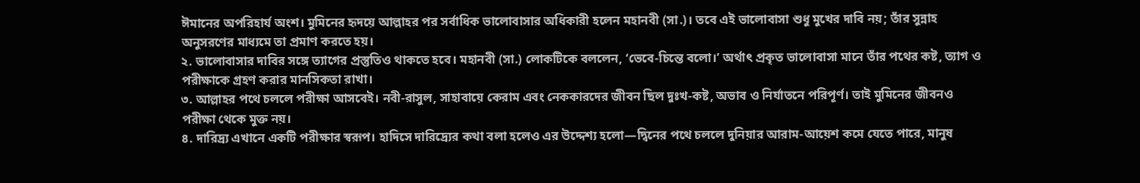ঈমানের অপরিহার্য অংশ। মুমিনের হৃদয়ে আল্লাহর পর সর্বাধিক ভালোবাসার অধিকারী হলেন মহানবী (সা.)। তবে এই ভালোবাসা শুধু মুখের দাবি নয়; তাঁর সুন্নাহ অনুসরণের মাধ্যমে তা প্রমাণ করতে হয়।
২. ভালোবাসার দাবির সঙ্গে ত্যাগের প্রস্তুতিও থাকতে হবে। মহানবী (সা.) লোকটিকে বললেন, ‘ভেবে-চিন্তে বলো।’ অর্থাৎ প্রকৃত ভালোবাসা মানে তাঁর পথের কষ্ট, ত্যাগ ও পরীক্ষাকে গ্রহণ করার মানসিকতা রাখা।
৩. আল্লাহর পথে চললে পরীক্ষা আসবেই। নবী-রাসুল, সাহাবায়ে কেরাম এবং নেককারদের জীবন ছিল দুঃখ-কষ্ট, অভাব ও নির্যাতনে পরিপূর্ণ। তাই মুমিনের জীবনও পরীক্ষা থেকে মুক্ত নয়।
৪. দারিদ্র্য এখানে একটি পরীক্ষার স্বরূপ। হাদিসে দারিদ্র্যের কথা বলা হলেও এর উদ্দেশ্য হলো—দ্বিনের পথে চললে দুনিয়ার আরাম-আয়েশ কমে যেতে পারে, মানুষ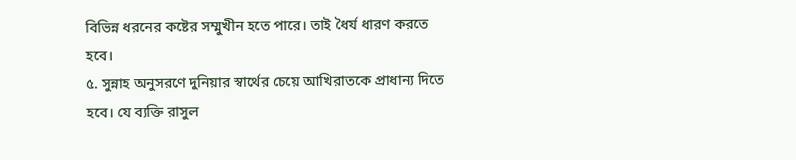বিভিন্ন ধরনের কষ্টের সম্মুখীন হতে পারে। তাই ধৈর্য ধারণ করতে হবে।
৫. সুন্নাহ অনুসরণে দুনিয়ার স্বার্থের চেয়ে আখিরাতকে প্রাধান্য দিতে হবে। যে ব্যক্তি রাসুল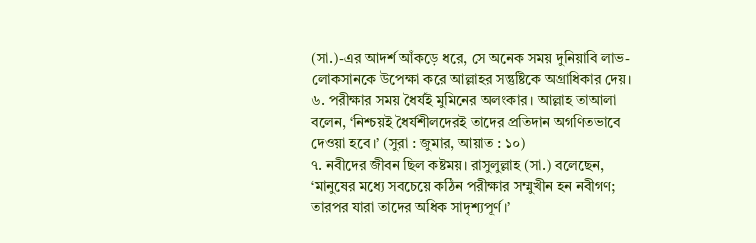(সা.)-এর আদর্শ আঁকড়ে ধরে, সে অনেক সময় দুনিয়াবি লাভ-লোকসানকে উপেক্ষা করে আল্লাহর সন্তুষ্টিকে অগ্রাধিকার দেয়।
৬. পরীক্ষার সময় ধৈর্যই মুমিনের অলংকার। আল্লাহ তাআলা বলেন, ‘নিশ্চয়ই ধৈর্যশীলদেরই তাদের প্রতিদান অগণিতভাবে দেওয়া হবে।’ (সুরা : জুমার, আয়াত : ১০)
৭. নবীদের জীবন ছিল কষ্টময়। রাসুলুল্লাহ (সা.) বলেছেন, ‘মানুষের মধ্যে সবচেয়ে কঠিন পরীক্ষার সম্মুখীন হন নবীগণ; তারপর যারা তাদের অধিক সাদৃশ্যপূর্ণ।’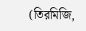(তিরমিজি,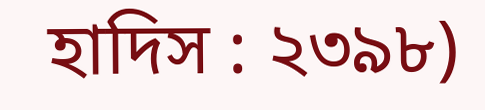হাদিস : ২৩৯৮)